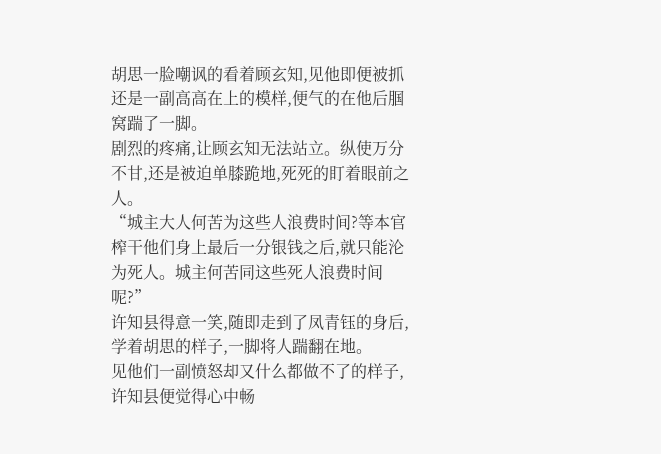胡思一脸嘲讽的看着顾玄知,见他即便被抓还是一副高高在上的模样,便气的在他后腘窝踹了一脚。
剧烈的疼痛,让顾玄知无法站立。纵使万分不甘,还是被迫单膝跪地,死死的盯着眼前之人。
“城主大人何苦为这些人浪费时间?等本官榨干他们身上最后一分银钱之后,就只能沦为死人。城主何苦同这些死人浪费时间呢?”
许知县得意一笑,随即走到了凤青钰的身后,学着胡思的样子,一脚将人踹翻在地。
见他们一副愤怒却又什么都做不了的样子,许知县便觉得心中畅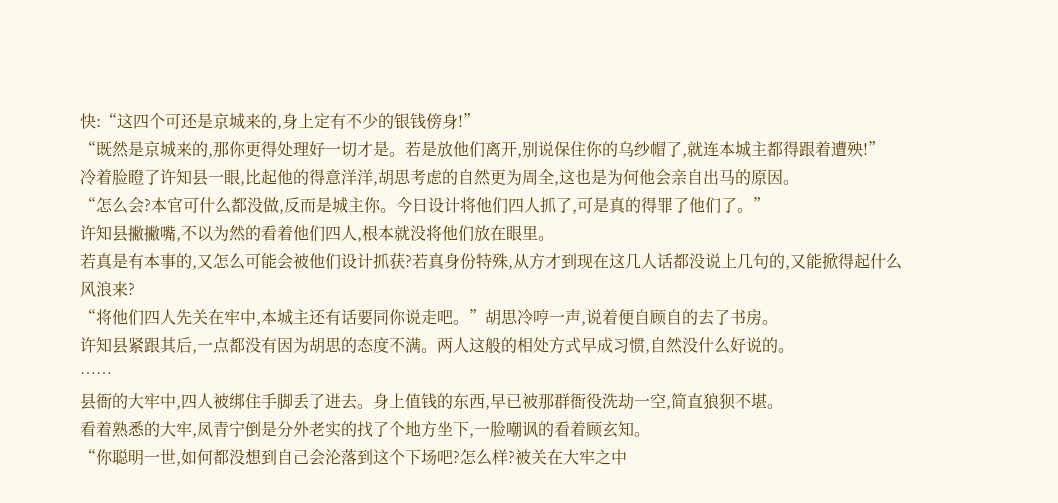快:“这四个可还是京城来的,身上定有不少的银钱傍身!”
“既然是京城来的,那你更得处理好一切才是。若是放他们离开,别说保住你的乌纱帽了,就连本城主都得跟着遭殃!”
冷着脸瞪了许知县一眼,比起他的得意洋洋,胡思考虑的自然更为周全,这也是为何他会亲自出马的原因。
“怎么会?本官可什么都没做,反而是城主你。今日设计将他们四人抓了,可是真的得罪了他们了。”
许知县撇撇嘴,不以为然的看着他们四人,根本就没将他们放在眼里。
若真是有本事的,又怎么可能会被他们设计抓获?若真身份特殊,从方才到现在这几人话都没说上几句的,又能掀得起什么风浪来?
“将他们四人先关在牢中,本城主还有话要同你说走吧。”胡思冷哼一声,说着便自顾自的去了书房。
许知县紧跟其后,一点都没有因为胡思的态度不满。两人这般的相处方式早成习惯,自然没什么好说的。
……
县衙的大牢中,四人被绑住手脚丢了进去。身上值钱的东西,早已被那群衙役洗劫一空,简直狼狈不堪。
看着熟悉的大牢,凤青宁倒是分外老实的找了个地方坐下,一脸嘲讽的看着顾玄知。
“你聪明一世,如何都没想到自己会沦落到这个下场吧?怎么样?被关在大牢之中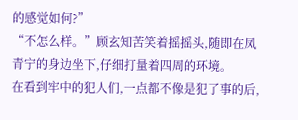的感觉如何?”
“不怎么样。”顾玄知苦笑着摇摇头,随即在凤青宁的身边坐下,仔细打量着四周的环境。
在看到牢中的犯人们,一点都不像是犯了事的后,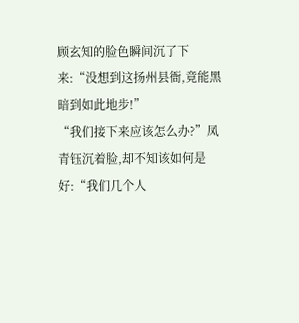顾玄知的脸色瞬间沉了下来:“没想到这扬州县衙,竟能黑暗到如此地步!”
“我们接下来应该怎么办?”凤青钰沉着脸,却不知该如何是好:“我们几个人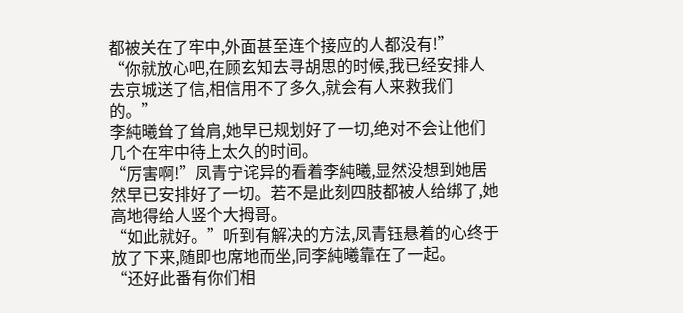都被关在了牢中,外面甚至连个接应的人都没有!”
“你就放心吧,在顾玄知去寻胡思的时候,我已经安排人去京城送了信,相信用不了多久,就会有人来救我们的。”
李純曦耸了耸肩,她早已规划好了一切,绝对不会让他们几个在牢中待上太久的时间。
“厉害啊!”凤青宁诧异的看着李純曦,显然没想到她居然早已安排好了一切。若不是此刻四肢都被人给绑了,她高地得给人竖个大拇哥。
“如此就好。”听到有解决的方法,凤青钰悬着的心终于放了下来,随即也席地而坐,同李純曦靠在了一起。
“还好此番有你们相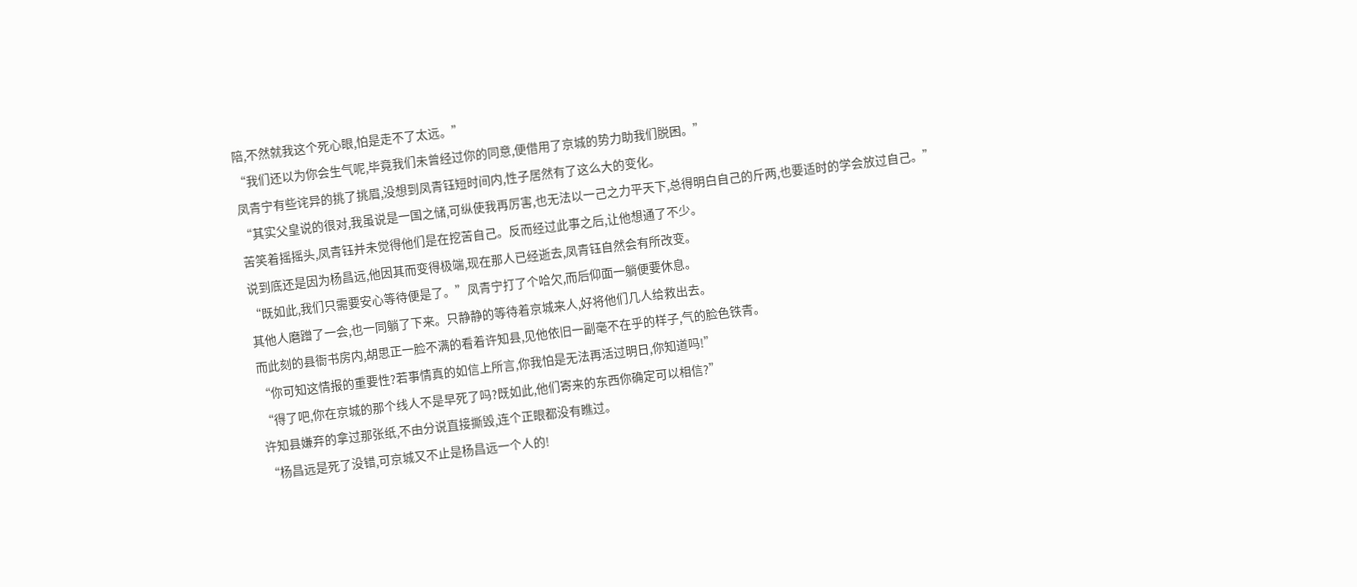陪,不然就我这个死心眼,怕是走不了太远。”
“我们还以为你会生气呢,毕竟我们未曾经过你的同意,便借用了京城的势力助我们脱困。”
凤青宁有些诧异的挑了挑眉,没想到凤青钰短时间内,性子居然有了这么大的变化。
“其实父皇说的很对,我虽说是一国之储,可纵使我再厉害,也无法以一己之力平天下,总得明白自己的斤两,也要适时的学会放过自己。”
苦笑着摇摇头,凤青钰并未觉得他们是在挖苦自己。反而经过此事之后,让他想通了不少。
说到底还是因为杨昌远,他因其而变得极端,现在那人已经逝去,凤青钰自然会有所改变。
“既如此,我们只需要安心等待便是了。”凤青宁打了个哈欠,而后仰面一躺便要休息。
其他人磨蹭了一会,也一同躺了下来。只静静的等待着京城来人,好将他们几人给救出去。
而此刻的县衙书房内,胡思正一脸不满的看着许知县,见他依旧一副毫不在乎的样子,气的脸色铁青。
“你可知这情报的重要性?若事情真的如信上所言,你我怕是无法再活过明日,你知道吗!”
“得了吧,你在京城的那个线人不是早死了吗?既如此,他们寄来的东西你确定可以相信?”
许知县嫌弃的拿过那张纸,不由分说直接撕毁,连个正眼都没有瞧过。
“杨昌远是死了没错,可京城又不止是杨昌远一个人的!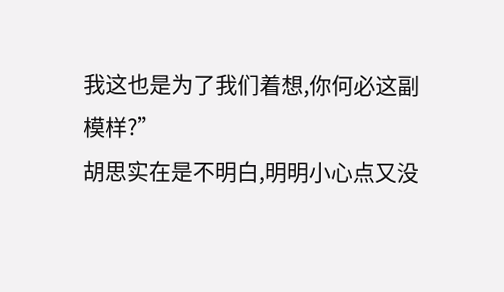我这也是为了我们着想,你何必这副模样?”
胡思实在是不明白,明明小心点又没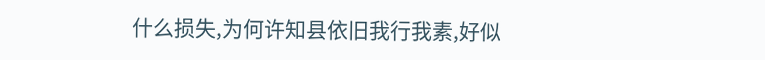什么损失,为何许知县依旧我行我素,好似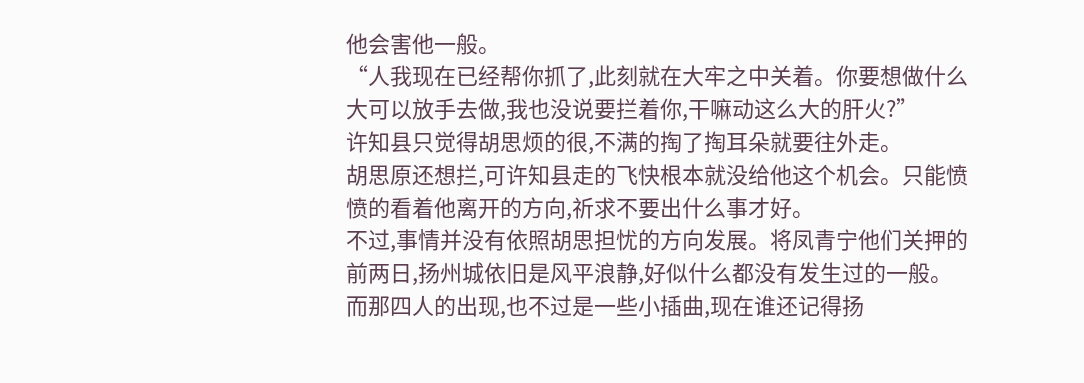他会害他一般。
“人我现在已经帮你抓了,此刻就在大牢之中关着。你要想做什么大可以放手去做,我也没说要拦着你,干嘛动这么大的肝火?”
许知县只觉得胡思烦的很,不满的掏了掏耳朵就要往外走。
胡思原还想拦,可许知县走的飞快根本就没给他这个机会。只能愤愤的看着他离开的方向,祈求不要出什么事才好。
不过,事情并没有依照胡思担忧的方向发展。将凤青宁他们关押的前两日,扬州城依旧是风平浪静,好似什么都没有发生过的一般。
而那四人的出现,也不过是一些小插曲,现在谁还记得扬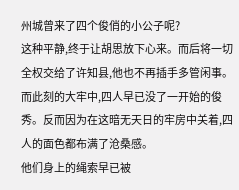州城曾来了四个俊俏的小公子呢?
这种平静,终于让胡思放下心来。而后将一切全权交给了许知县,他也不再插手多管闲事。
而此刻的大牢中,四人早已没了一开始的俊秀。反而因为在这暗无天日的牢房中关着,四人的面色都布满了沧桑感。
他们身上的绳索早已被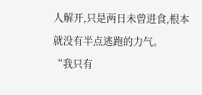人解开,只是两日未曾进食,根本就没有半点逃跑的力气。
“我只有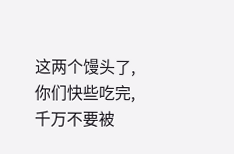这两个馒头了,你们快些吃完,千万不要被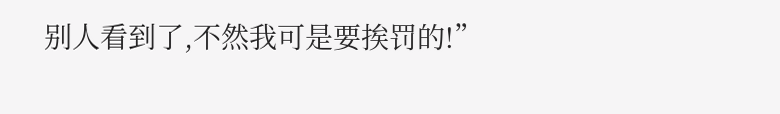别人看到了,不然我可是要挨罚的!”